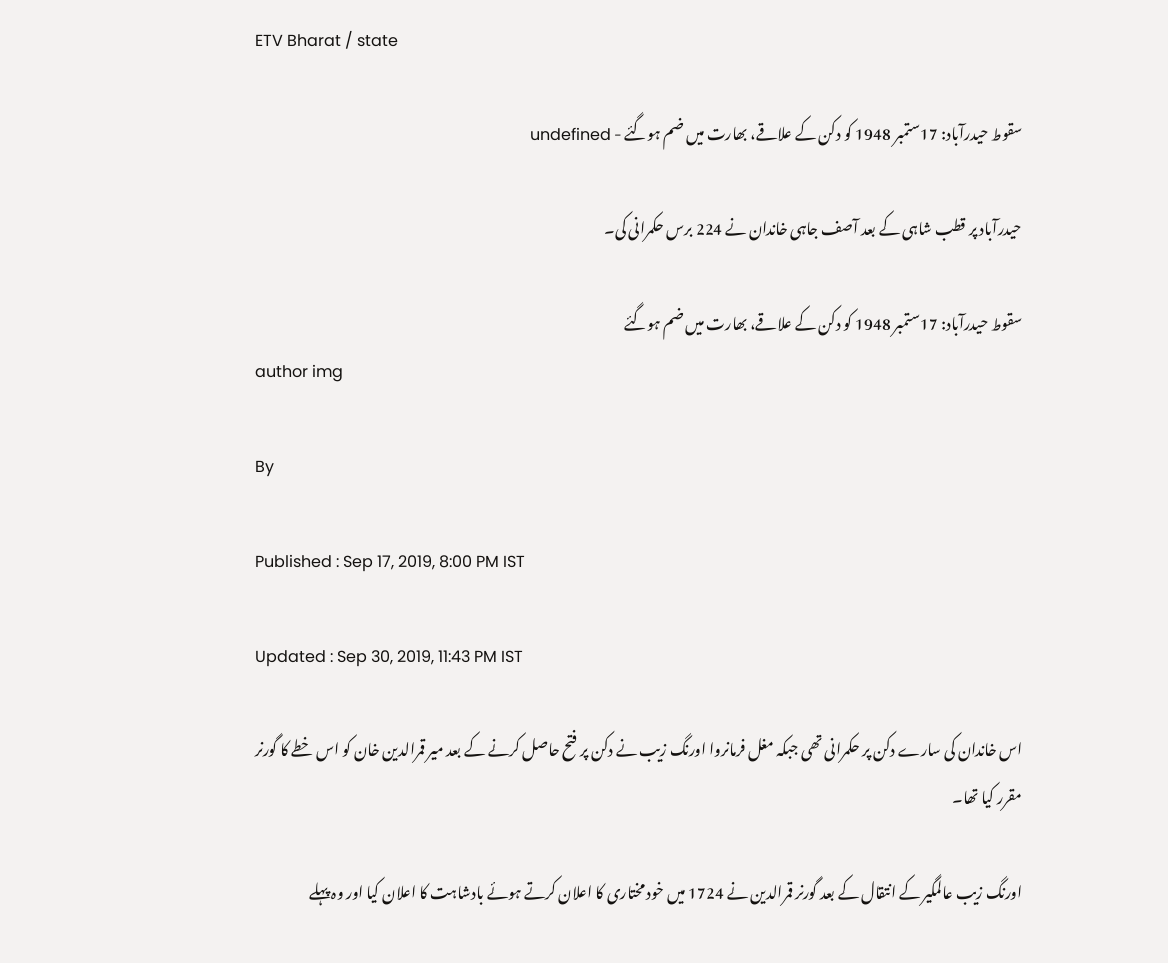ETV Bharat / state

سقوط حیدرآباد: 17ستمبر 1948 کو دکن کے علاقے، بھارت میں ضم ہوگئے - undefined

حیدرآباد پر قطب شاہی کے بعد آصف جاہی خاندان نے 224 برس حکمرانی کی۔

سقوط حیدرآباد: 17ستمبر 1948 کو دکن کے علاقے، بھارت میں ضم ہوگئے
author img

By

Published : Sep 17, 2019, 8:00 PM IST

Updated : Sep 30, 2019, 11:43 PM IST

اس خاندان کی سارے دکن پر حکمرانی تھی جبکہ مغل فرمانروا اورنگ زیب نے دکن پر فتح حاصل کرنے کے بعد میر قمرالدین خان کو اس خطے کا گورنر مقرر کیا تھا۔

اورنگ زیب عالمگیر کے انتقال کے بعد گورنر قمرالدین نے 1724 میں خود مختاری کا اعلان کرتے ہوئے بادشاہت کا اعلان کیا اور وہ پہلے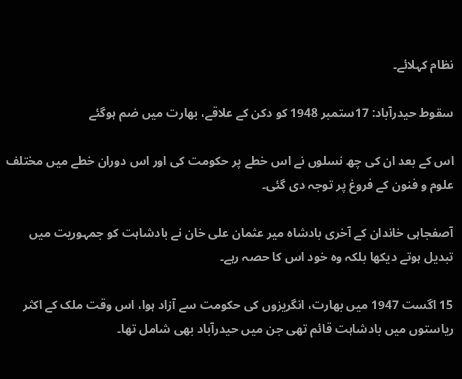نظام کہلائے۔

سقوط حیدرآباد: 17ستمبر 1948 کو دکن کے علاقے، بھارت میں ضم ہوگئے

اس کے بعد ان کی چھ نسلوں نے اس خطے پر حکومت کی اور اس دوران خطے میں مختلف علوم و فنون کے فروغ پر توجہ دی گئی۔

آصفجاہی خاندان کے آخری بادشاہ میر عثمان علی خان نے بادشاہت کو جمہوریت میں تبدیل ہوتے دیکھا بلکہ وہ خود اس کا حصہ رہے۔

15 اگست 1947 میں بھارت، انگریزوں کی حکومت سے آزاد ہوا، اس وقت ملک کے اکثر ریاستوں میں بادشاہت قائم تھی جن میں حیدرآباد بھی شامل تھا۔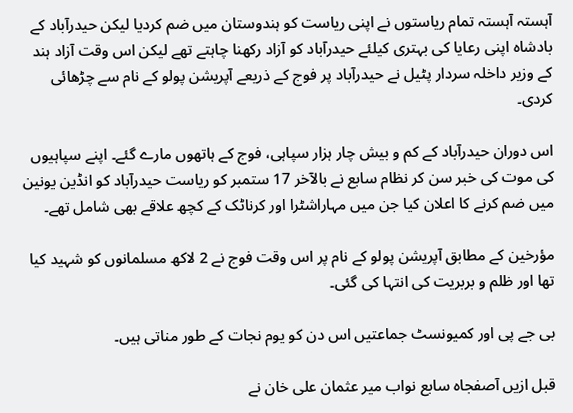آہستہ آہستہ تمام ریاستوں نے اپنی ریاست کو ہندوستان میں ضم کردیا لیکن حیدرآباد کے بادشاہ اپنی رعایا کی بہتری کیلئے حیدرآباد کو آزاد رکھنا چاہتے تھے لیکن اس وقت آزاد ہند کے وزیر داخلہ سردار پٹیل نے حیدرآباد پر فوج کے ذریعے آپریشن پولو کے نام سے چڑھائی کردی۔

اس دوران حیدرآباد کے کم و بیش چار ہزار سپاہی، فوج کے ہاتھوں مارے گئے۔ اپنے سپاہیوں کی موت کی خبر سن کر نظام سابع نے بالآخر 17 ستمبر کو ریاست حیدرآباد کو انڈین یونین میں ضم کرنے کا اعلان کیا جن میں مہاراشٹرا اور کرناٹک کے کچھ علاقے بھی شامل تھے۔

مؤرخین کے مطابق آپریشن پولو کے نام پر اس وقت فوج نے 2 لاکھ مسلمانوں کو شہید کیا تھا اور ظلم و بربریت کی انتہا کی گئی۔

بی جے پی اور کمیونسٹ جماعتیں اس دن کو یوم نجات کے طور مناتی ہیں۔

قبل ازیں آصفجاہ سابع نواب میر عثمان علی خان نے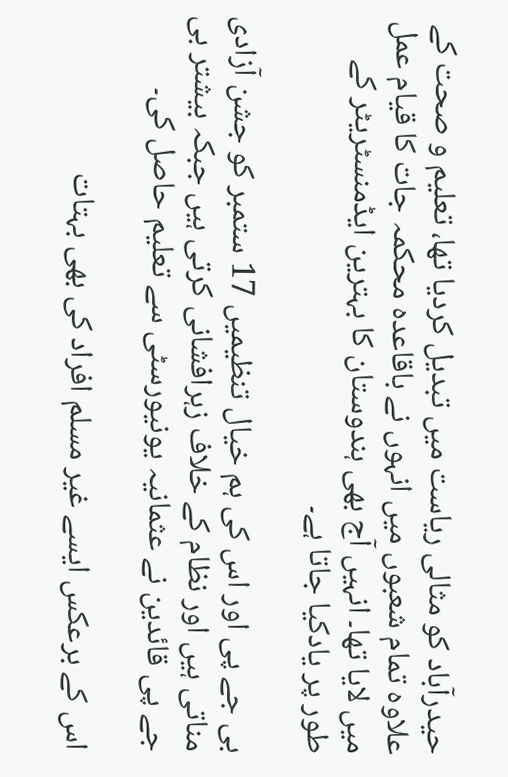حیدرآباد کو مثالی ریاست میں تبدیل کردیا تھا، تعلیم و صحت کے علاوہ تمام شعبوں میں انہوں نے باقاعدہ محکمہ جات کا قیام عمل میں لایا تھا۔ انہیں آج بھی ہندوستان کا بہترین ایڈمنسٹریٹر کے طور پر یادکیا جاتا ہے۔

بی جے پی اور اس کی ہم خیال تنظیمیں 17 ستمبر کو جشن آزادی مناتی ہیں اور نظام کے خلاف زہرافشانی کرتی ہیں جبکہ بیشتر بی جے پی قائدین نے عثمانیہ یونیورسٹی سے تعلیم حاصل کی۔

اس کے برعکس ایسے غیر مسلم افراد کی بھی بہتات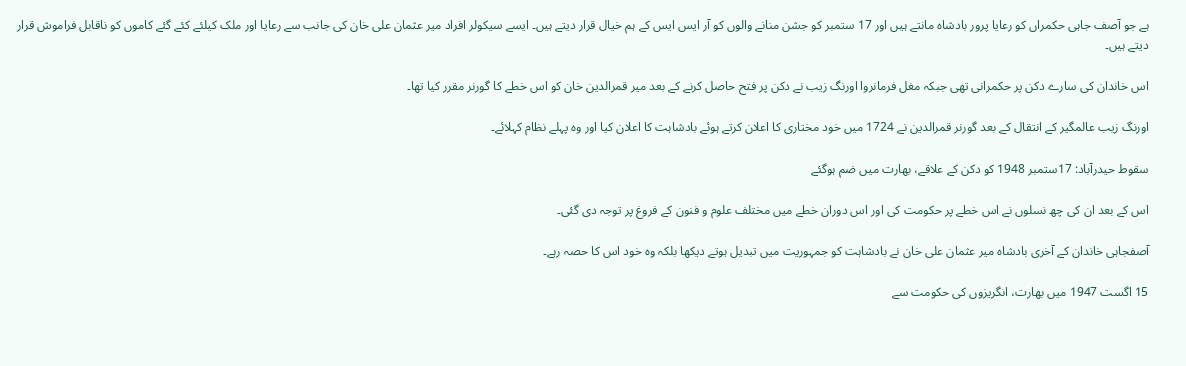ہے جو آصف جاہی حکمراں کو رعایا پرور بادشاہ مانتے ہیں اور 17 ستمبر کو جشن منانے والوں کو آر ایس ایس کے ہم خیال قرار دیتے ہیں۔ ایسے سیکولر افراد میر عثمان علی خان کی جانب سے رعایا اور ملک کیلئے کئے گئے کاموں کو ناقابل فراموش قرار دیتے ہیں۔

اس خاندان کی سارے دکن پر حکمرانی تھی جبکہ مغل فرمانروا اورنگ زیب نے دکن پر فتح حاصل کرنے کے بعد میر قمرالدین خان کو اس خطے کا گورنر مقرر کیا تھا۔

اورنگ زیب عالمگیر کے انتقال کے بعد گورنر قمرالدین نے 1724 میں خود مختاری کا اعلان کرتے ہوئے بادشاہت کا اعلان کیا اور وہ پہلے نظام کہلائے۔

سقوط حیدرآباد: 17ستمبر 1948 کو دکن کے علاقے، بھارت میں ضم ہوگئے

اس کے بعد ان کی چھ نسلوں نے اس خطے پر حکومت کی اور اس دوران خطے میں مختلف علوم و فنون کے فروغ پر توجہ دی گئی۔

آصفجاہی خاندان کے آخری بادشاہ میر عثمان علی خان نے بادشاہت کو جمہوریت میں تبدیل ہوتے دیکھا بلکہ وہ خود اس کا حصہ رہے۔

15 اگست 1947 میں بھارت، انگریزوں کی حکومت سے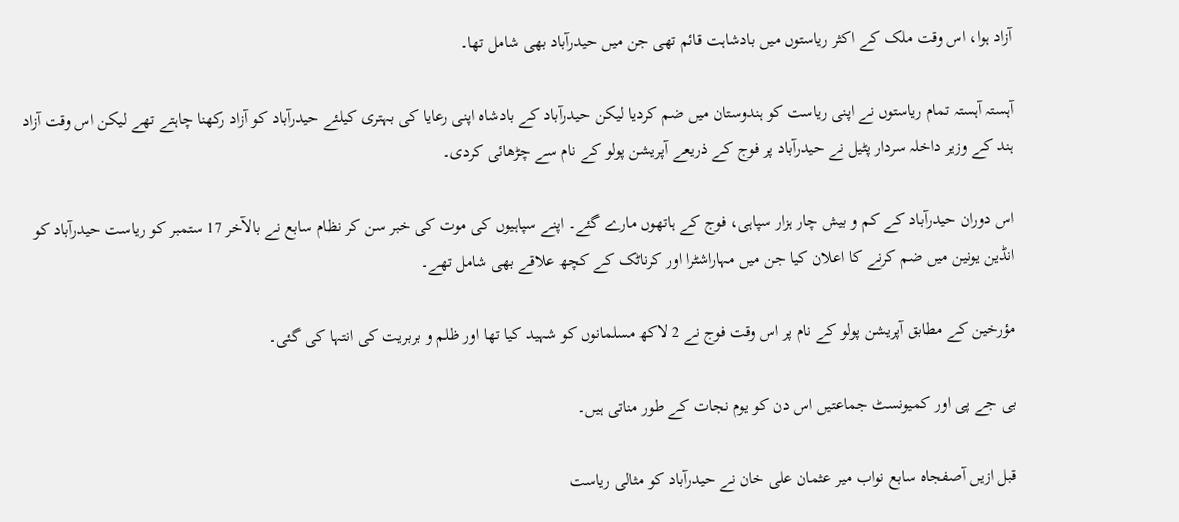آزاد ہوا، اس وقت ملک کے اکثر ریاستوں میں بادشاہت قائم تھی جن میں حیدرآباد بھی شامل تھا۔

آہستہ آہستہ تمام ریاستوں نے اپنی ریاست کو ہندوستان میں ضم کردیا لیکن حیدرآباد کے بادشاہ اپنی رعایا کی بہتری کیلئے حیدرآباد کو آزاد رکھنا چاہتے تھے لیکن اس وقت آزاد ہند کے وزیر داخلہ سردار پٹیل نے حیدرآباد پر فوج کے ذریعے آپریشن پولو کے نام سے چڑھائی کردی۔

اس دوران حیدرآباد کے کم و بیش چار ہزار سپاہی، فوج کے ہاتھوں مارے گئے۔ اپنے سپاہیوں کی موت کی خبر سن کر نظام سابع نے بالآخر 17 ستمبر کو ریاست حیدرآباد کو انڈین یونین میں ضم کرنے کا اعلان کیا جن میں مہاراشٹرا اور کرناٹک کے کچھ علاقے بھی شامل تھے۔

مؤرخین کے مطابق آپریشن پولو کے نام پر اس وقت فوج نے 2 لاکھ مسلمانوں کو شہید کیا تھا اور ظلم و بربریت کی انتہا کی گئی۔

بی جے پی اور کمیونسٹ جماعتیں اس دن کو یوم نجات کے طور مناتی ہیں۔

قبل ازیں آصفجاہ سابع نواب میر عثمان علی خان نے حیدرآباد کو مثالی ریاست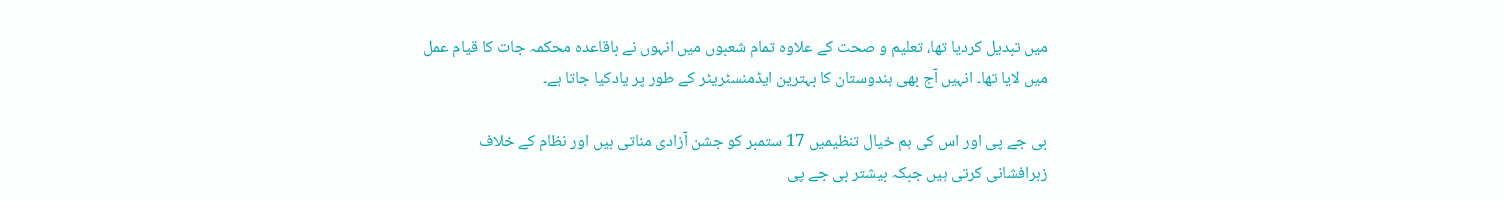میں تبدیل کردیا تھا، تعلیم و صحت کے علاوہ تمام شعبوں میں انہوں نے باقاعدہ محکمہ جات کا قیام عمل میں لایا تھا۔ انہیں آج بھی ہندوستان کا بہترین ایڈمنسٹریٹر کے طور پر یادکیا جاتا ہے۔

بی جے پی اور اس کی ہم خیال تنظیمیں 17 ستمبر کو جشن آزادی مناتی ہیں اور نظام کے خلاف زہرافشانی کرتی ہیں جبکہ بیشتر بی جے پی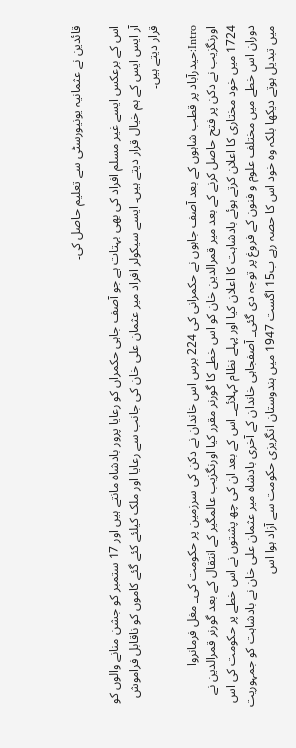قائدین نے عثمانیہ یونیورسٹی سے تعلیم حاصل کی۔

اس کے برعکس ایسے غیر مسلم افراد کی بھی بہتات ہے جو آصف جاہی حکمراں کو رعایا پرور بادشاہ مانتے ہیں اور 17 ستمبر کو جشن منانے والوں کو آر ایس ایس کے ہم خیال قرار دیتے ہیں۔ ایسے سیکولر افراد میر عثمان علی خان کی جانب سے رعایا اور ملک کیلئے کئے گئے کاموں کو ناقابل فراموش قرار دیتے ہیں۔

Intro:حیدرآباد پر قطب شاہوں کے بعد آصف جاہوں نے حکمرانی کی 224 برس اس خاندان نے دکن کی سرزمین پر حکومت کی_ مغل فرمانروا اورنگزیب نے دکن پر فتح حاصل کرنے کے بعد میر قمرالدین خان کو اس خطے کا گورنر مقرر کیا اورنگزیب عالمگیر کے انتقال کے بعد گورنر قمرالدین نے 1724 میں خود مختاری کا اعلان کرتے ہوئے بادشاہت کا اعلان کیا اور پہلے نظام کہلائے_ اس کے بعد ان کی چھ پشتوں نے اس خطے پر حکومت کی اس دوران اس خطے میں مختلف علوم و فنون کے فروغ پر توجہ دی گئی_ آصفجاہی خاندان کے آخری بادشاہ میر عثمان علی خان نے بادشاہت کو جمہوریت میں تبدیل ہوتے دیکھا بلکہ وہ خود اس کا حصہ رہے ب15 اگست 1947 میں ہندوستان انگریزی حکومت سے آزاد ہوا اس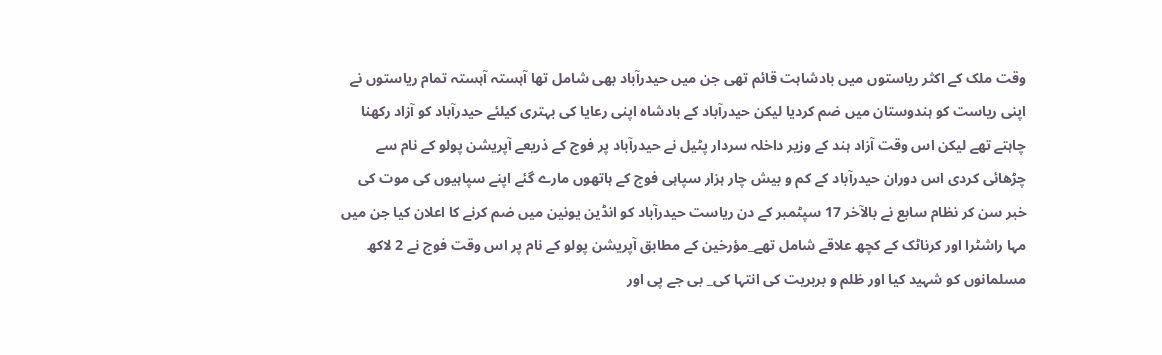وقت ملک کے اکثر ریاستوں میں بادشاہت قائم تھی جن میں حیدرآباد بھی شامل تھا آہستہ آہستہ تمام ریاستوں نے اپنی ریاست کو ہندوستان میں ضم کردیا لیکن حیدرآباد کے بادشاہ اپنی رعایا کی بہتری کیلئے حیدرآباد کو آزاد رکھنا چاہتے تھے لیکن اس وقت آزاد ہند کے وزیر داخلہ سردار پٹیل نے حیدرآباد پر فوج کے ذریعے آپریشن پولو کے نام سے چڑھائی کردی اس دوران حیدرآباد کے کم و بیش چار ہزار سپاہی فوج کے ہاتھوں مارے گئے اپنے سپاہیوں کی موت کی خبر سن کر نظام سابع نے بالآخر 17 سپٹمبر کے دن ریاست حیدرآباد کو انڈین یونین میں ضم کرنے کا اعلان کیا جن میں مہا راشٹرا اور کرناٹک کے کچھ علاقے شامل تھے_مؤرخین کے مطابق آپریشن پولو کے نام پر اس وقت فوج نے 2 لاکھ مسلمانوں کو شہید کیا اور ظلم و بربریت کی انتہا کی_ بی جے پی اور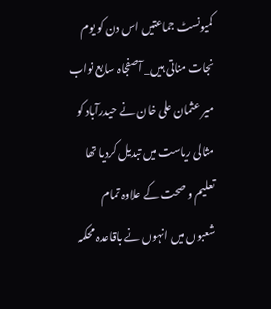کمیونسٹ جماعتیں اس دن کو یوم نجات مناتی ہیں_ آصفجاہ سابع نواب میر عثمان علی خان نے حیدرآباد کو مثالی ریاست میں تبدیل کردیا تھا تعلیم و صحت کے علاوہ تمام شعبوں میں انہوں نے باقاعدہ محکمہ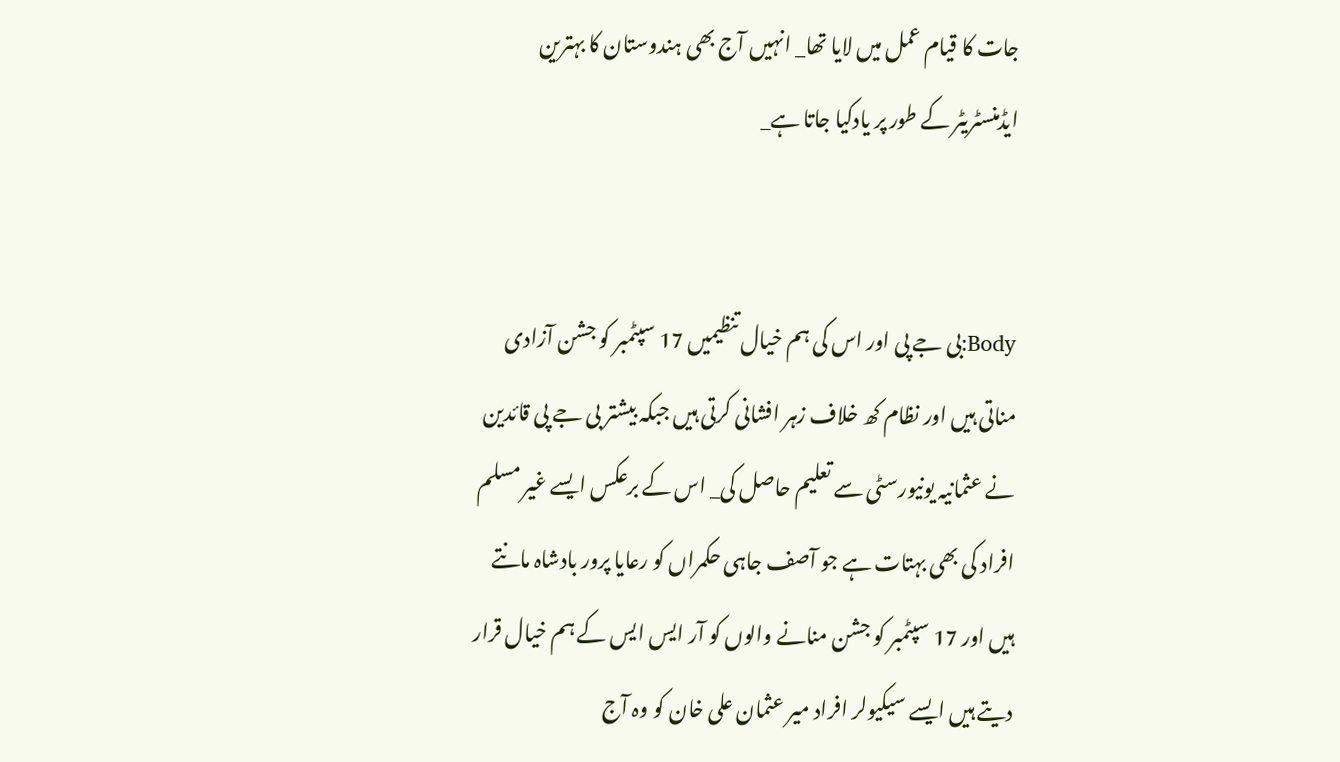جات کا قیام عمل میں لایا تھا_ انہیں آج بھی ہندوستان کا بہترین ایڈمنسٹریٹر کے طور پر یادکیا جاتا ہے_


Body:بی جے پی اور اس کی ہم خیال تنظیمیں 17 سپٹمبر کو جشن آزادی مناتی ہیں اور نظام کھ خلاف زہر افشانی کرتی ہیں جبکہ بیشتر بی جے پی قائدین نے عثمانیہ یونیورسٹی سے تعلیم حاصل کی_ اس کے برعکس ایسے غیر مسلم افراد کی بھی بہتات ہے جو آصف جاہی حکمراں کو رعایا پرور بادشاہ مانتے ہیں اور 17 سپٹمبر کو جشن منانے والوں کو آر ایس ایس کے ہم خیال قرار دیتے ہیں ایسے سیکیولر افراد میر عثمان علی خان کو وہ آج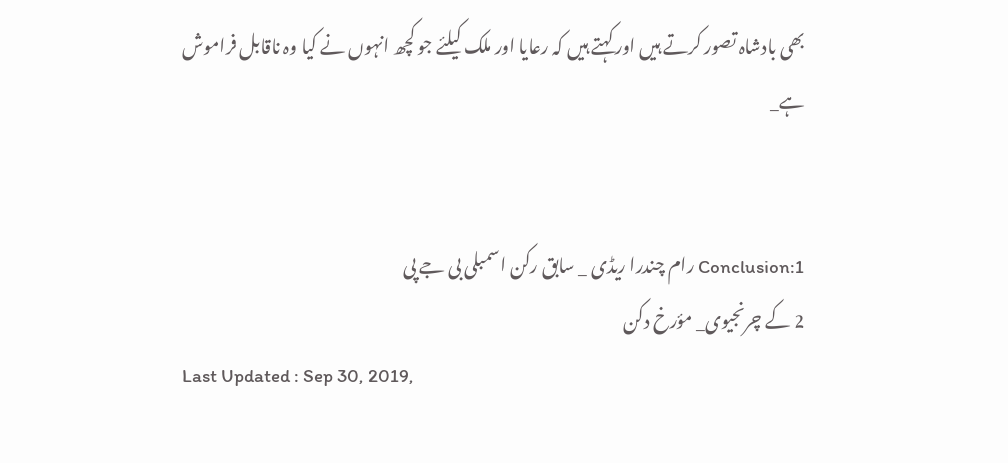بھی بادشاہ تصور کرتے ہیں اور کہتے ہیں کہ رعایا اور ملک کیلئے جو کچھ انہوں نے کیا وہ ناقابل فراموش ہے_


Conclusion:1 رام چندرا ریڈی _ سابق رکن اسمبلی بی جے پی
2 کے چرنجیوی_ مؤرخ دکن
Last Updated : Sep 30, 2019,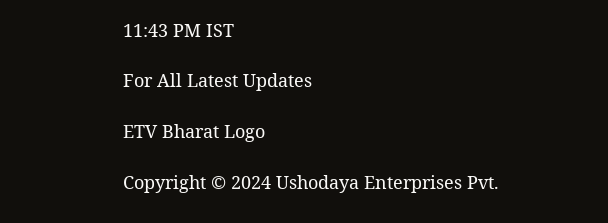11:43 PM IST

For All Latest Updates

ETV Bharat Logo

Copyright © 2024 Ushodaya Enterprises Pvt.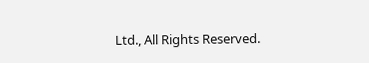Ltd., All Rights Reserved.